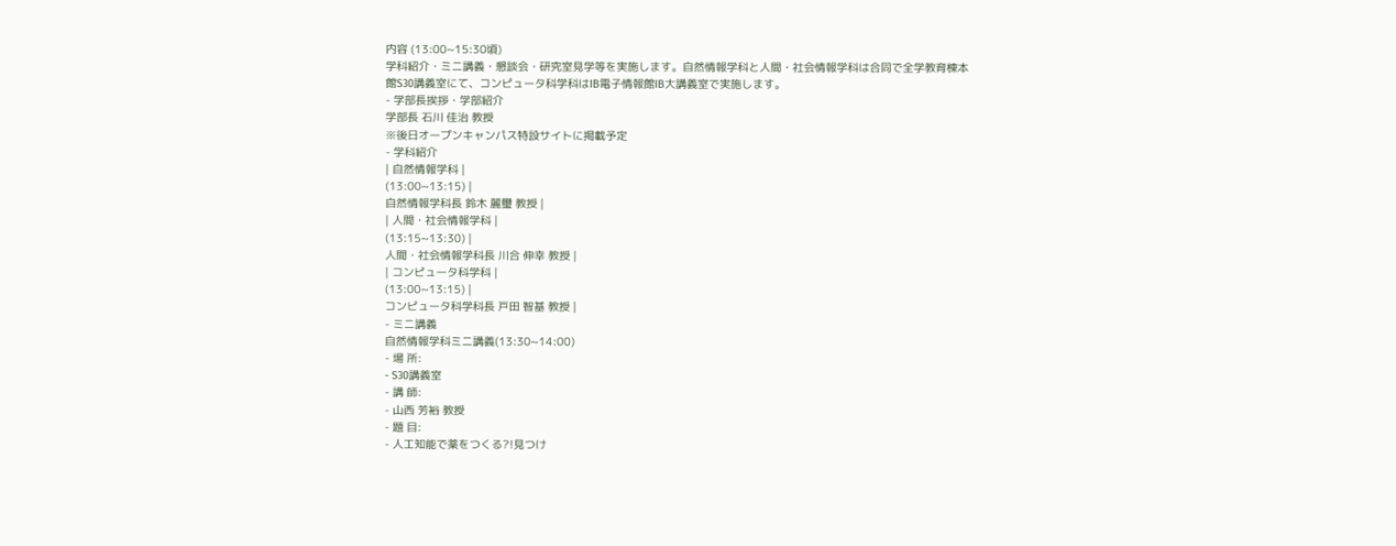内容 (13:00~15:30頃)
学科紹介・ミニ講義・懇談会・研究室見学等を実施します。自然情報学科と人間・社会情報学科は合同で全学教育棟本館S30講義室にて、コンピュータ科学科はIB電子情報館IB大講義室で実施します。
- 学部長挨拶・学部紹介
学部長 石川 佳治 教授
※後日オープンキャンパス特設サイトに掲載予定
- 学科紹介
| 自然情報学科 |
(13:00~13:15) |
自然情報学科長 鈴木 麗璽 教授 |
| 人間・社会情報学科 |
(13:15~13:30) |
人間・社会情報学科長 川合 伸幸 教授 |
| コンピュータ科学科 |
(13:00~13:15) |
コンピュータ科学科長 戸田 智基 教授 |
- ミニ講義
自然情報学科ミニ講義(13:30~14:00)
- 場 所:
- S30講義室
- 講 師:
- 山西 芳裕 教授
- 題 目:
- 人工知能で薬をつくる?!見つけ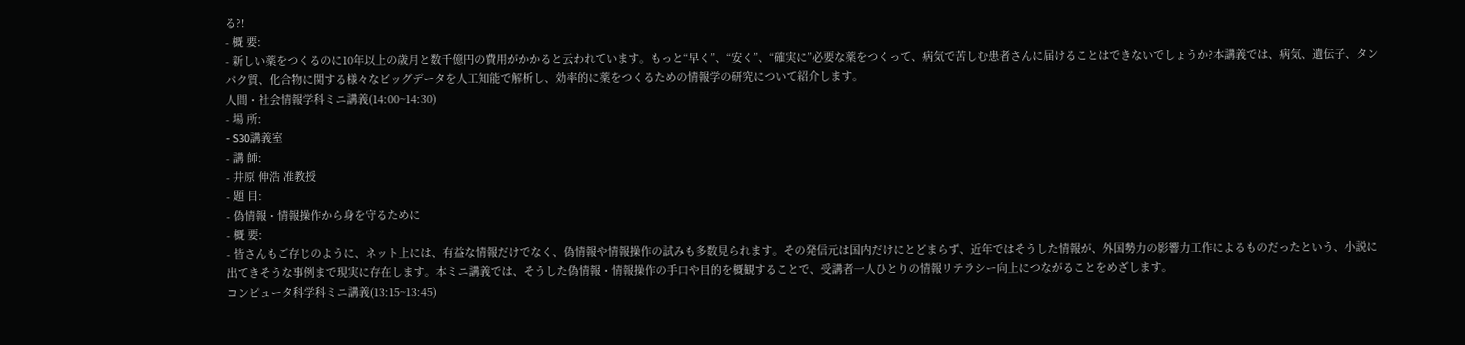る?!
- 概 要:
- 新しい薬をつくるのに10年以上の歳月と数千億円の費用がかかると云われています。もっと“早く”、“安く”、“確実に”必要な薬をつくって、病気で苦しむ患者さんに届けることはできないでしょうか?本講義では、病気、遺伝子、タンパク質、化合物に関する様々なビッグデータを人工知能で解析し、効率的に薬をつくるための情報学の研究について紹介します。
人間・社会情報学科ミニ講義(14:00~14:30)
- 場 所:
- S30講義室
- 講 師:
- 井原 伸浩 准教授
- 題 目:
- 偽情報・情報操作から身を守るために
- 概 要:
- 皆さんもご存じのように、ネット上には、有益な情報だけでなく、偽情報や情報操作の試みも多数見られます。その発信元は国内だけにとどまらず、近年ではそうした情報が、外国勢力の影響力工作によるものだったという、小説に出てきそうな事例まで現実に存在します。本ミニ講義では、そうした偽情報・情報操作の手口や目的を概観することで、受講者一人ひとりの情報リテラシー向上につながることをめざします。
コンピュータ科学科ミニ講義(13:15~13:45)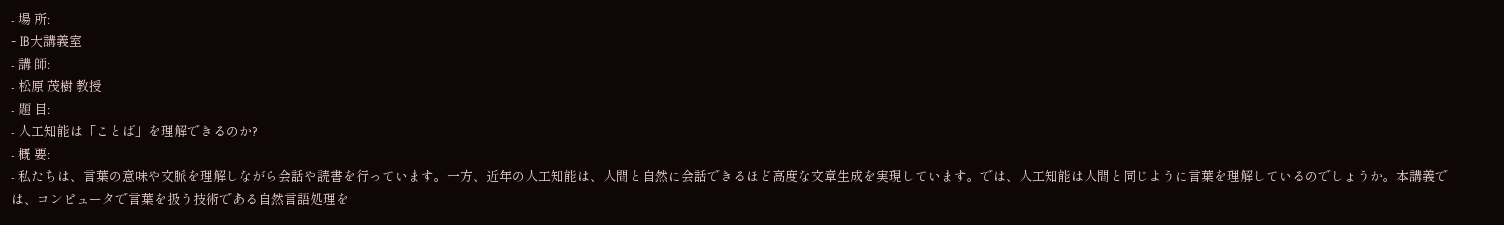- 場 所:
- IB大講義室
- 講 師:
- 松原 茂樹 教授
- 題 目:
- 人工知能は「ことば」を理解できるのか?
- 概 要:
- 私たちは、言葉の意味や文脈を理解しながら会話や読書を行っています。一方、近年の人工知能は、人間と自然に会話できるほど高度な文章生成を実現しています。では、人工知能は人間と同じように言葉を理解しているのでしょうか。本講義では、コンピュータで言葉を扱う技術である自然言語処理を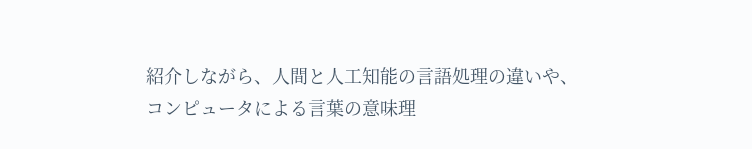紹介しながら、人間と人工知能の言語処理の違いや、コンピュータによる言葉の意味理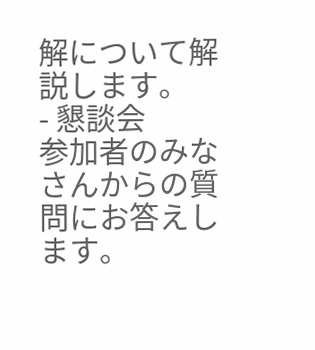解について解説します。
- 懇談会
参加者のみなさんからの質問にお答えします。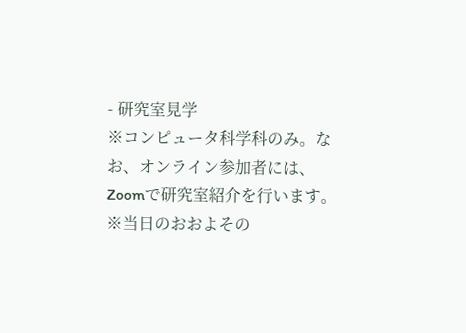- 研究室見学
※コンピュータ科学科のみ。なお、オンライン参加者には、Zoomで研究室紹介を行います。
※当日のおおよその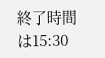終了時間は15:30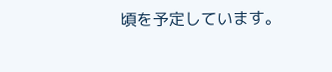頃を予定しています。